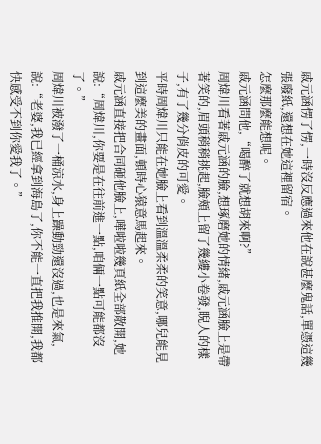戚元涵愣了愣,一時沒反應過來他在說甚麼鬼話,單憑這幾張廢紙,還想在她這裡留宿。
怎麼那麼能想呢。
戚元涵問他,“喝醉了就想胡來啊?”
周煒川看著戚元涵的臉,想琢磨她的情緒,戚元涵臉上是帶著笑的,眉頭稍稍挑起,臉頰上留了幾縷小卷發,睨人的樣子,有了幾分俏皮的可愛。
平時周煒川只能在她臉上看到溫溫柔柔的笑意,哪兒能見到這麼美的畫面,頓時心猿意馬起來。
戚元涵直接把合同砸他臉上,嘩啦啦幾頁紙全部散開,她說:“周煒川,你要是在往前進一點,咱倆一點可能都沒了。”
周煒川被潑了一桶涼水,身上躁動勁還沒過,也是來氣,說:“老婆,我已經拿到海島了,你不能一直把我推開,我都快感受不到你愛我了。”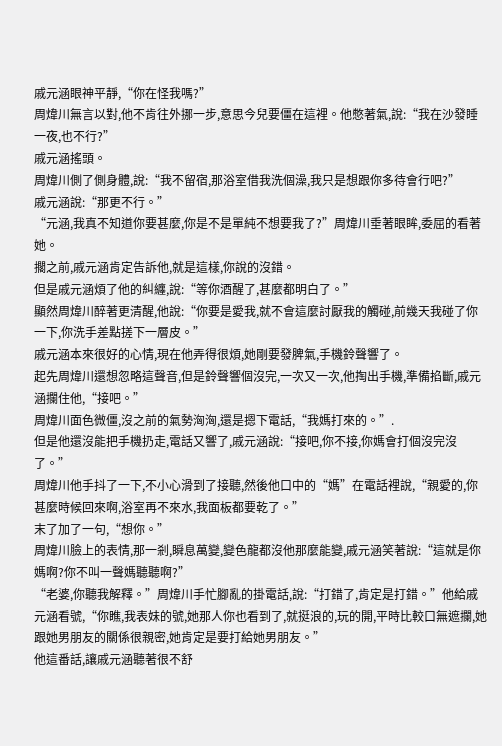戚元涵眼神平靜,“你在怪我嗎?”
周煒川無言以對,他不肯往外挪一步,意思今兒要僵在這裡。他憋著氣,說:“我在沙發睡一夜,也不行?”
戚元涵搖頭。
周煒川側了側身體,說:“我不留宿,那浴室借我洗個澡,我只是想跟你多待會行吧?”
戚元涵說:“那更不行。”
“元涵,我真不知道你要甚麼,你是不是單純不想要我了?”周煒川垂著眼眸,委屈的看著她。
擱之前,戚元涵肯定告訴他,就是這樣,你說的沒錯。
但是戚元涵煩了他的糾纏,說:“等你酒醒了,甚麼都明白了。”
顯然周煒川醉著更清醒,他說:“你要是愛我,就不會這麼討厭我的觸碰,前幾天我碰了你一下,你洗手差點搓下一層皮。”
戚元涵本來很好的心情,現在他弄得很煩,她剛要發脾氣,手機鈴聲響了。
起先周煒川還想忽略這聲音,但是鈴聲響個沒完,一次又一次,他掏出手機,準備掐斷,戚元涵攔住他,“接吧。”
周煒川面色微僵,沒之前的氣勢洶洶,還是摁下電話,“我媽打來的。”.
但是他還沒能把手機扔走,電話又響了,戚元涵說:“接吧,你不接,你媽會打個沒完沒了。”
周煒川他手抖了一下,不小心滑到了接聽,然後他口中的“媽”在電話裡說,“親愛的,你甚麼時候回來啊,浴室再不來水,我面板都要乾了。”
末了加了一句,“想你。”
周煒川臉上的表情,那一剎,瞬息萬變,變色龍都沒他那麼能變,戚元涵笑著說:“這就是你媽啊?你不叫一聲媽聽聽啊?”
“老婆,你聽我解釋。”周煒川手忙腳亂的掛電話,說:“打錯了,肯定是打錯。”他給戚元涵看號,“你瞧,我表妹的號,她那人你也看到了,就挺浪的,玩的開,平時比較口無遮攔,她跟她男朋友的關係很親密,她肯定是要打給她男朋友。”
他這番話,讓戚元涵聽著很不舒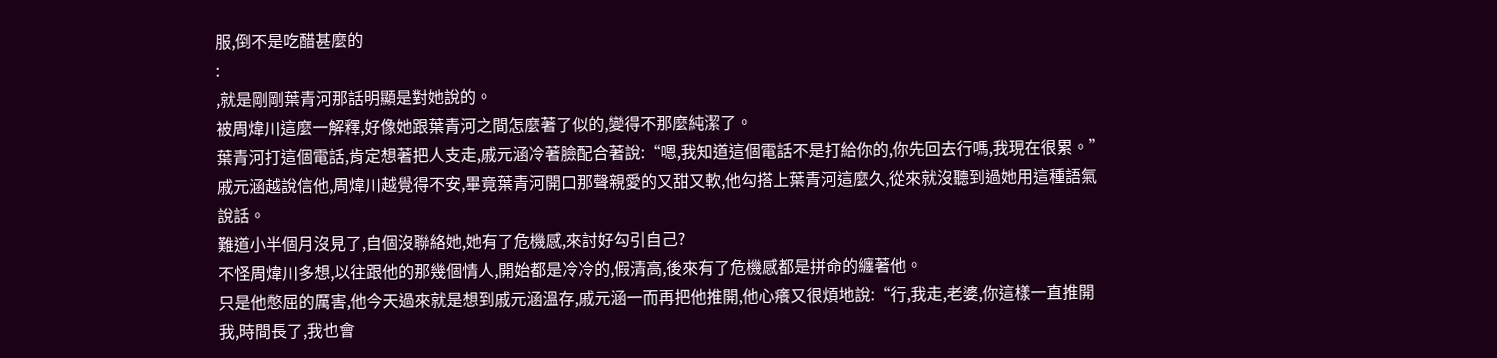服,倒不是吃醋甚麼的
:
,就是剛剛葉青河那話明顯是對她說的。
被周煒川這麼一解釋,好像她跟葉青河之間怎麼著了似的,變得不那麼純潔了。
葉青河打這個電話,肯定想著把人支走,戚元涵冷著臉配合著說:“嗯,我知道這個電話不是打給你的,你先回去行嗎,我現在很累。”
戚元涵越說信他,周煒川越覺得不安,畢竟葉青河開口那聲親愛的又甜又軟,他勾搭上葉青河這麼久,從來就沒聽到過她用這種語氣說話。
難道小半個月沒見了,自個沒聯絡她,她有了危機感,來討好勾引自己?
不怪周煒川多想,以往跟他的那幾個情人,開始都是冷冷的,假清高,後來有了危機感都是拼命的纏著他。
只是他憋屈的厲害,他今天過來就是想到戚元涵溫存,戚元涵一而再把他推開,他心癢又很煩地說:“行,我走,老婆,你這樣一直推開我,時間長了,我也會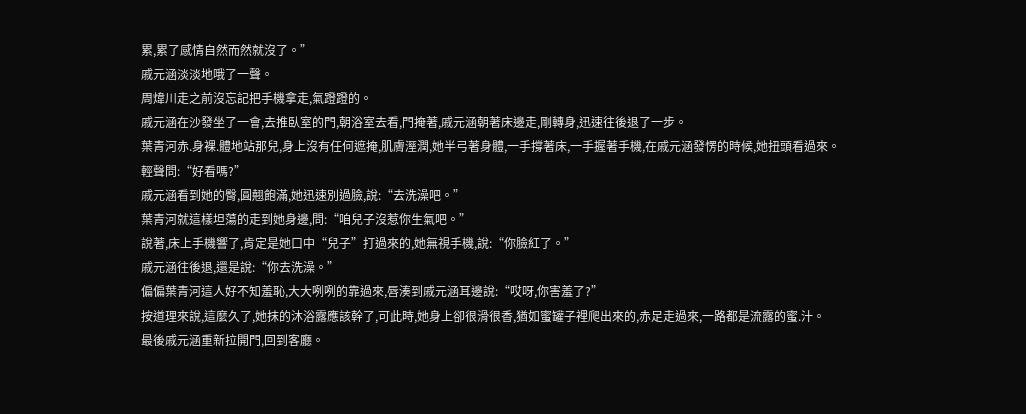累,累了感情自然而然就沒了。”
戚元涵淡淡地哦了一聲。
周煒川走之前沒忘記把手機拿走,氣蹬蹬的。
戚元涵在沙發坐了一會,去推臥室的門,朝浴室去看,門掩著,戚元涵朝著床邊走,剛轉身,迅速往後退了一步。
葉青河赤.身裸.體地站那兒,身上沒有任何遮掩,肌膚溼潤,她半弓著身體,一手撐著床,一手握著手機,在戚元涵發愣的時候,她扭頭看過來。
輕聲問:“好看嗎?”
戚元涵看到她的臀,圓翹飽滿,她迅速別過臉,說:“去洗澡吧。”
葉青河就這樣坦蕩的走到她身邊,問:“咱兒子沒惹你生氣吧。”
說著,床上手機響了,肯定是她口中“兒子”打過來的,她無視手機,說:“你臉紅了。”
戚元涵往後退,還是說:“你去洗澡。”
偏偏葉青河這人好不知羞恥,大大咧咧的靠過來,唇湊到戚元涵耳邊說:“哎呀,你害羞了?”
按道理來說,這麼久了,她抹的沐浴露應該幹了,可此時,她身上卻很滑很香,猶如蜜罐子裡爬出來的,赤足走過來,一路都是流露的蜜.汁。
最後戚元涵重新拉開門,回到客廳。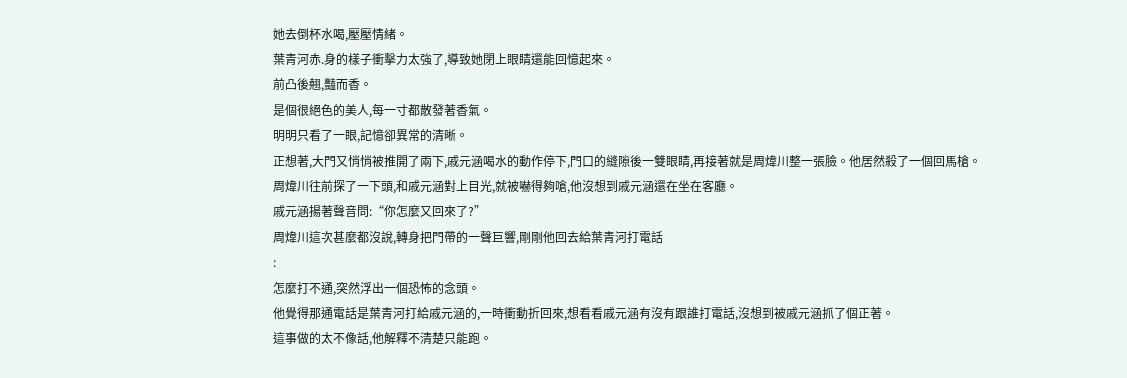她去倒杯水喝,壓壓情緒。
葉青河赤.身的樣子衝擊力太強了,導致她閉上眼睛還能回憶起來。
前凸後翹,豔而香。
是個很絕色的美人,每一寸都散發著香氣。
明明只看了一眼,記憶卻異常的清晰。
正想著,大門又悄悄被推開了兩下,戚元涵喝水的動作停下,門口的縫隙後一雙眼睛,再接著就是周煒川整一張臉。他居然殺了一個回馬槍。
周煒川往前探了一下頭,和戚元涵對上目光,就被嚇得夠嗆,他沒想到戚元涵還在坐在客廳。
戚元涵揚著聲音問:“你怎麼又回來了?”
周煒川這次甚麼都沒說,轉身把門帶的一聲巨響,剛剛他回去給葉青河打電話
:
怎麼打不通,突然浮出一個恐怖的念頭。
他覺得那通電話是葉青河打給戚元涵的,一時衝動折回來,想看看戚元涵有沒有跟誰打電話,沒想到被戚元涵抓了個正著。
這事做的太不像話,他解釋不清楚只能跑。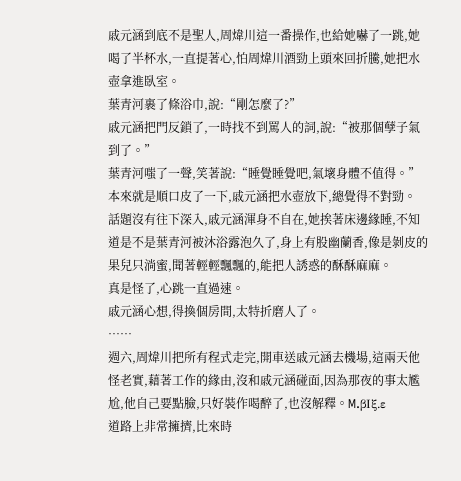戚元涵到底不是聖人,周煒川這一番操作,也給她嚇了一跳,她喝了半杯水,一直提著心,怕周煒川酒勁上頭來回折騰,她把水壺拿進臥室。
葉青河裹了條浴巾,說:“剛怎麼了?”
戚元涵把門反鎖了,一時找不到罵人的詞,說:“被那個孽子氣到了。”
葉青河嗤了一聲,笑著說:“睡覺睡覺吧,氣壞身體不值得。”
本來就是順口皮了一下,戚元涵把水壺放下,總覺得不對勁。
話題沒有往下深入,戚元涵渾身不自在,她挨著床邊緣睡,不知道是不是葉青河被沐浴露泡久了,身上有股幽蘭香,像是剝皮的果兒只淌蜜,聞著輕輕飄飄的,能把人誘惑的酥酥麻麻。
真是怪了,心跳一直過速。
戚元涵心想,得換個房間,太特折磨人了。
……
週六,周煒川把所有程式走完,開車送戚元涵去機場,這兩天他怪老實,藉著工作的緣由,沒和戚元涵碰面,因為那夜的事太尷尬,他自己要點臉,只好裝作喝醉了,也沒解釋。M.βΙξ.ε
道路上非常擁擠,比來時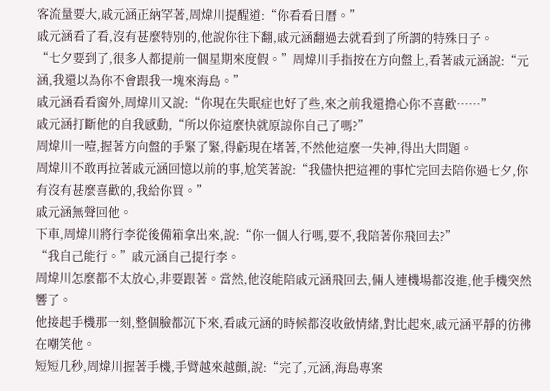客流量要大,戚元涵正納罕著,周煒川提醒道:“你看看日曆。”
戚元涵看了看,沒有甚麼特別的,他說你往下翻,戚元涵翻過去就看到了所謂的特殊日子。
“七夕要到了,很多人都提前一個星期來度假。”周煒川手指按在方向盤上,看著戚元涵說:“元涵,我還以為你不會跟我一塊來海島。”
戚元涵看看窗外,周煒川又說:“你現在失眠症也好了些,來之前我還擔心你不喜歡……”
戚元涵打斷他的自我感動,“所以你這麼快就原諒你自己了嗎?”
周煒川一噎,握著方向盤的手緊了緊,得虧現在堵著,不然他這麼一失神,得出大問題。
周煒川不敢再拉著戚元涵回憶以前的事,尬笑著說:“我儘快把這裡的事忙完回去陪你過七夕,你有沒有甚麼喜歡的,我給你買。”
戚元涵無聲回他。
下車,周煒川將行李從後備箱拿出來,說:“你一個人行嗎,要不,我陪著你飛回去?”
“我自己能行。”戚元涵自己提行李。
周煒川怎麼都不太放心,非要跟著。當然,他沒能陪戚元涵飛回去,倆人連機場都沒進,他手機突然響了。
他接起手機那一刻,整個臉都沉下來,看戚元涵的時候都沒收斂情緒,對比起來,戚元涵平靜的彷彿在嘲笑他。
短短几秒,周煒川握著手機,手臂越來越顫,說:“完了,元涵,海島專案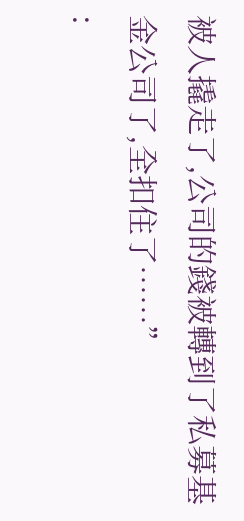被人撬走了,公司的錢被轉到了私募基金公司了,全扣住了……”
: